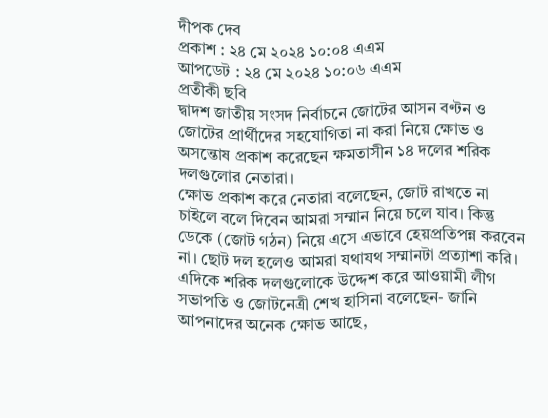দীপক দেব
প্রকাশ : ২৪ মে ২০২৪ ১০:০৪ এএম
আপডেট : ২৪ মে ২০২৪ ১০:০৬ এএম
প্রতীকী ছবি
দ্বাদশ জাতীয় সংসদ নির্বাচনে জোটের আসন বণ্টন ও জোটের প্রার্থীদের সহযোগিতা না করা নিয়ে ক্ষোভ ও অসন্তোষ প্রকাশ করেছেন ক্ষমতাসীন ১৪ দলের শরিক দলগুলোর নেতারা।
ক্ষোভ প্রকাশ করে নেতারা বলেছেন, জোট রাখতে না চাইলে বলে দিবেন আমরা সম্মান নিয়ে চলে যাব। কিন্তু ডেকে (জোট গঠন) নিয়ে এসে এভাবে হেয়প্রতিপন্ন করবেন না। ছোট দল হলেও আমরা যথাযথ সম্মানটা প্রত্যাশা করি।
এদিকে শরিক দলগুলোকে উদ্দেশ করে আওয়ামী লীগ সভাপতি ও জোটনেত্রী শেখ হাসিনা বলেছেন- জানি আপনাদের অনেক ক্ষোভ আছে,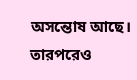অসন্তোষ আছে। তারপরেও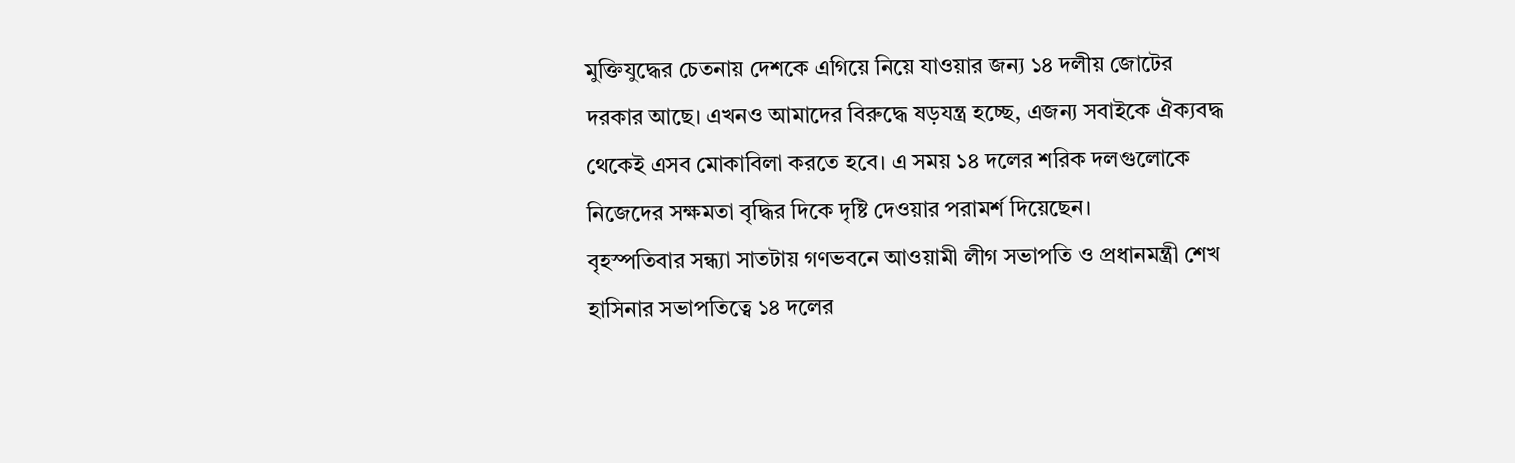মুক্তিযুদ্ধের চেতনায় দেশকে এগিয়ে নিয়ে যাওয়ার জন্য ১৪ দলীয় জোটের দরকার আছে। এখনও আমাদের বিরুদ্ধে ষড়যন্ত্র হচ্ছে, এজন্য সবাইকে ঐক্যবদ্ধ থেকেই এসব মোকাবিলা করতে হবে। এ সময় ১৪ দলের শরিক দলগুলোকে নিজেদের সক্ষমতা বৃদ্ধির দিকে দৃষ্টি দেওয়ার পরামর্শ দিয়েছেন।
বৃহস্পতিবার সন্ধ্যা সাতটায় গণভবনে আওয়ামী লীগ সভাপতি ও প্রধানমন্ত্রী শেখ হাসিনার সভাপতিত্বে ১৪ দলের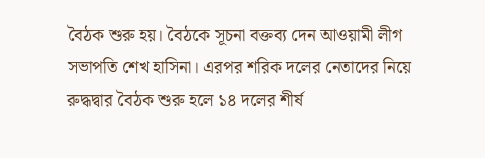বৈঠক শুরু হয়। বৈঠকে সূচনা বক্তব্য দেন আওয়ামী লীগ সভাপতি শেখ হাসিনা। এরপর শরিক দলের নেতাদের নিয়ে রুদ্ধদ্বার বৈঠক শুরু হলে ১৪ দলের শীর্ষ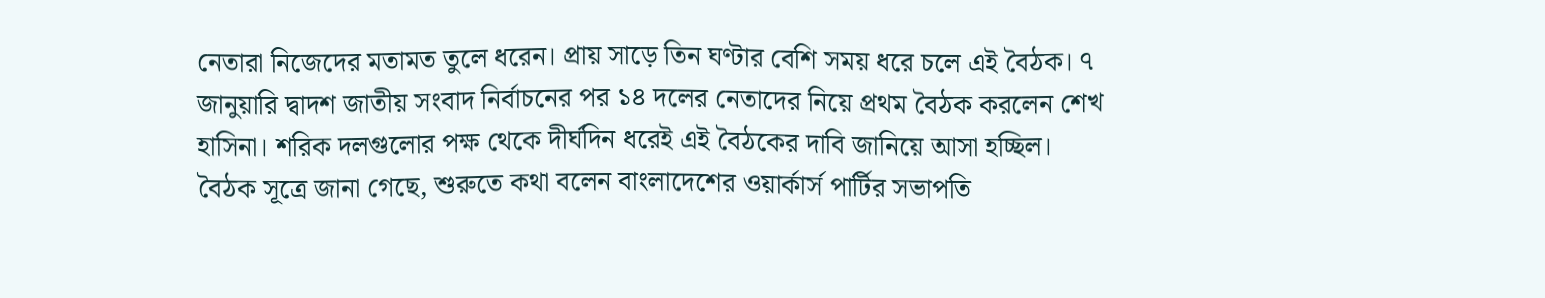নেতারা নিজেদের মতামত তুলে ধরেন। প্রায় সাড়ে তিন ঘণ্টার বেশি সময় ধরে চলে এই বৈঠক। ৭ জানুয়ারি দ্বাদশ জাতীয় সংবাদ নির্বাচনের পর ১৪ দলের নেতাদের নিয়ে প্রথম বৈঠক করলেন শেখ হাসিনা। শরিক দলগুলোর পক্ষ থেকে দীর্ঘদিন ধরেই এই বৈঠকের দাবি জানিয়ে আসা হচ্ছিল।
বৈঠক সূত্রে জানা গেছে, শুরুতে কথা বলেন বাংলাদেশের ওয়ার্কার্স পার্টির সভাপতি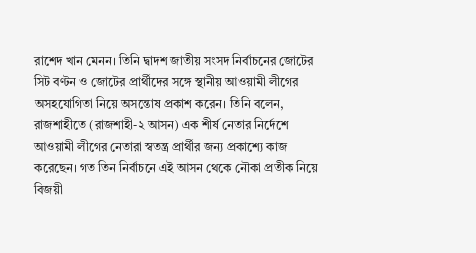রাশেদ খান মেনন। তিনি দ্বাদশ জাতীয় সংসদ নির্বাচনের জোটের সিট বণ্টন ও জোটের প্রার্থীদের সঙ্গে স্থানীয় আওয়ামী লীগের অসহযোগিতা নিয়ে অসন্তোষ প্রকাশ করেন। তিনি বলেন, রাজশাহীতে (রাজশাহী-২ আসন) এক শীর্ষ নেতার নির্দেশে আওয়ামী লীগের নেতারা স্বতন্ত্র প্রার্থীর জন্য প্রকাশ্যে কাজ করেছেন। গত তিন নির্বাচনে এই আসন থেকে নৌকা প্রতীক নিয়ে বিজয়ী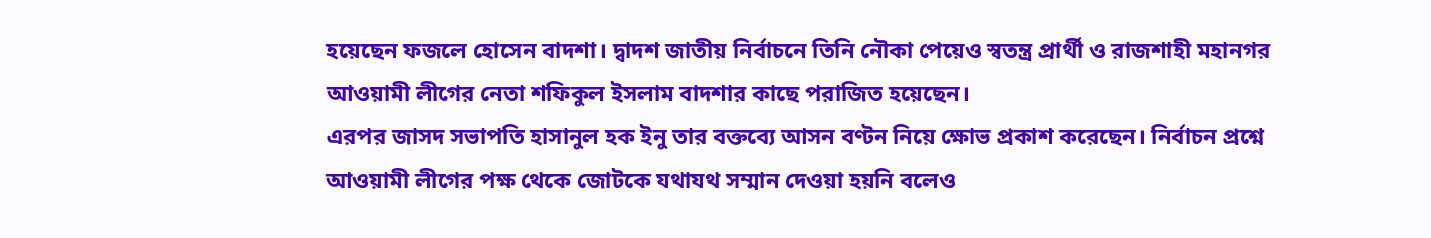হয়েছেন ফজলে হোসেন বাদশা। দ্বাদশ জাতীয় নির্বাচনে তিনি নৌকা পেয়েও স্বতন্ত্র প্রার্থী ও রাজশাহী মহানগর আওয়ামী লীগের নেতা শফিকুল ইসলাম বাদশার কাছে পরাজিত হয়েছেন।
এরপর জাসদ সভাপতি হাসানুল হক ইনু তার বক্তব্যে আসন বণ্টন নিয়ে ক্ষোভ প্রকাশ করেছেন। নির্বাচন প্রশ্নে আওয়ামী লীগের পক্ষ থেকে জোটকে যথাযথ সম্মান দেওয়া হয়নি বলেও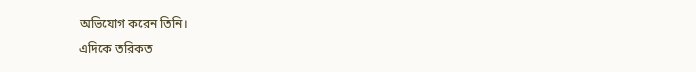অভিযোগ করেন তিনি।
এদিকে তরিকত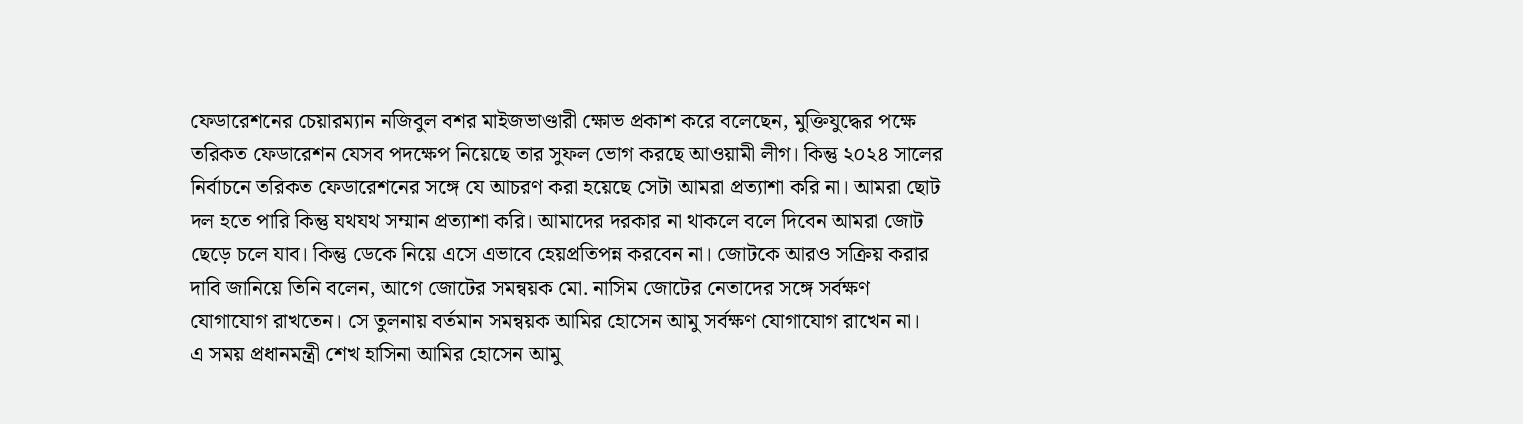ফেডারেশনের চেয়ারম্যান নজিবুল বশর মাইজভাণ্ডারী ক্ষোভ প্রকাশ করে বলেছেন, মুক্তিযুদ্ধের পক্ষে তরিকত ফেডারেশন যেসব পদক্ষেপ নিয়েছে তার সুফল ভোগ করছে আওয়ামী লীগ। কিন্তু ২০২৪ সালের নির্বাচনে তরিকত ফেডারেশনের সঙ্গে যে আচরণ করা হয়েছে সেটা আমরা প্রত্যাশা করি না। আমরা ছোট দল হতে পারি কিন্তু যথযথ সম্মান প্রত্যাশা করি। আমাদের দরকার না থাকলে বলে দিবেন আমরা জোট ছেড়ে চলে যাব। কিন্তু ডেকে নিয়ে এসে এভাবে হেয়প্রতিপন্ন করবেন না। জোটকে আরও সক্রিয় করার দাবি জানিয়ে তিনি বলেন, আগে জোটের সমন্বয়ক মো. নাসিম জোটের নেতাদের সঙ্গে সর্বক্ষণ যোগাযোগ রাখতেন। সে তুলনায় বর্তমান সমন্বয়ক আমির হোসেন আমু সর্বক্ষণ যোগাযোগ রাখেন না।
এ সময় প্রধানমন্ত্রী শেখ হাসিনা আমির হোসেন আমু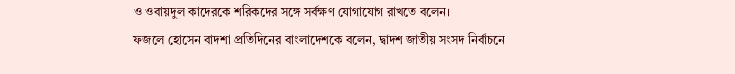ও ওবায়দুল কাদেরকে শরিকদের সঙ্গে সর্বক্ষণ যোগাযোগ রাখতে বলেন।
ফজলে হোসেন বাদশা প্রতিদিনের বাংলাদেশকে বলেন, দ্বাদশ জাতীয় সংসদ নির্বাচনে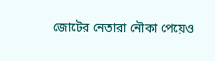জোটের নেতারা নৌকা পেয়েও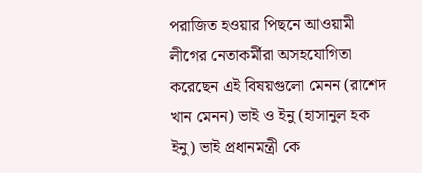পরাজিত হওয়ার পিছনে আওয়ামী লীগের নেতাকর্মীরা অসহযোগিতা করেছেন এই বিষয়গুলো মেনন (রাশেদ খান মেনন) ভাই ও ইনু (হাসানুল হক ইনু) ভাই প্রধানমন্ত্রী কে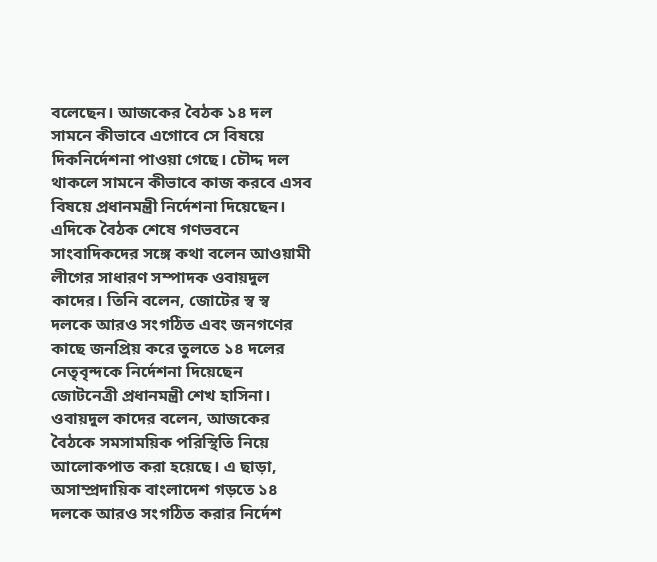বলেছেন। আজকের বৈঠক ১৪ দল সামনে কীভাবে এগোবে সে বিষয়ে দিকনির্দেশনা পাওয়া গেছে। চৌদ্দ দল থাকলে সামনে কীভাবে কাজ করবে এসব বিষয়ে প্রধানমন্ত্রী নির্দেশনা দিয়েছেন।
এদিকে বৈঠক শেষে গণভবনে সাংবাদিকদের সঙ্গে কথা বলেন আওয়ামী লীগের সাধারণ সম্পাদক ওবায়দুল কাদের। তিনি বলেন, জোটের স্ব স্ব দলকে আরও সংগঠিত এবং জনগণের কাছে জনপ্রিয় করে তুলতে ১৪ দলের নেতৃবৃন্দকে নির্দেশনা দিয়েছেন জোটনেত্রী প্রধানমন্ত্রী শেখ হাসিনা।
ওবায়দুল কাদের বলেন, আজকের বৈঠকে সমসাময়িক পরিস্থিতি নিয়ে আলোকপাত করা হয়েছে। এ ছাড়া, অসাম্প্রদায়িক বাংলাদেশ গড়তে ১৪ দলকে আরও সংগঠিত করার নির্দেশ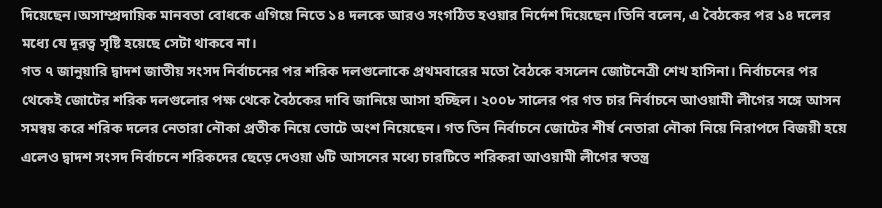দিয়েছেন।অসাম্প্রদায়িক মানবতা বোধকে এগিয়ে নিতে ১৪ দলকে আরও সংগঠিত হওয়ার নির্দেশ দিয়েছেন।তিনি বলেন, এ বৈঠকের পর ১৪ দলের মধ্যে যে দূরত্ব সৃষ্টি হয়েছে সেটা থাকবে না।
গত ৭ জানুয়ারি দ্বাদশ জাতীয় সংসদ নির্বাচনের পর শরিক দলগুলোকে প্রথমবারের মতো বৈঠকে বসলেন জোটনেত্রী শেখ হাসিনা। নির্বাচনের পর থেকেই জোটের শরিক দলগুলোর পক্ষ থেকে বৈঠকের দাবি জানিয়ে আসা হচ্ছিল। ২০০৮ সালের পর গত চার নির্বাচনে আওয়ামী লীগের সঙ্গে আসন সমন্বয় করে শরিক দলের নেতারা নৌকা প্রতীক নিয়ে ভোটে অংশ নিয়েছেন। গত তিন নির্বাচনে জোটের শীর্ষ নেতারা নৌকা নিয়ে নিরাপদে বিজয়ী হয়ে এলেও দ্বাদশ সংসদ নির্বাচনে শরিকদের ছেড়ে দেওয়া ৬টি আসনের মধ্যে চারটিতে শরিকরা আওয়ামী লীগের স্বতন্ত্র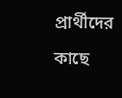প্রার্থীদের কাছে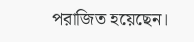পরাজিত হয়েছেন।